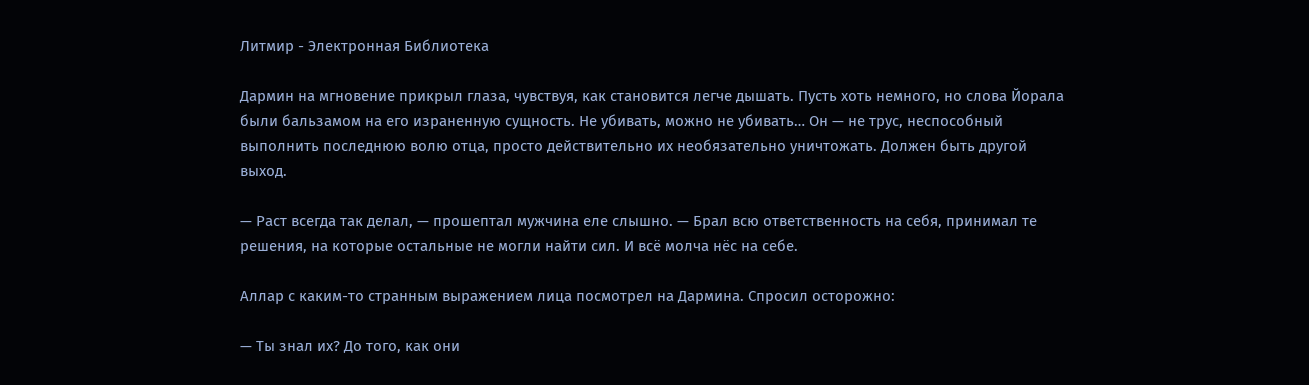Литмир - Электронная Библиотека

Дармин на мгновение прикрыл глаза, чувствуя, как становится легче дышать. Пусть хоть немного, но слова Йорала были бальзамом на его израненную сущность. Не убивать, можно не убивать… Он — не трус, неспособный выполнить последнюю волю отца, просто действительно их необязательно уничтожать. Должен быть другой выход.

— Раст всегда так делал, — прошептал мужчина еле слышно. — Брал всю ответственность на себя, принимал те решения, на которые остальные не могли найти сил. И всё молча нёс на себе.

Аллар с каким-то странным выражением лица посмотрел на Дармина. Спросил осторожно:

— Ты знал их? До того, как они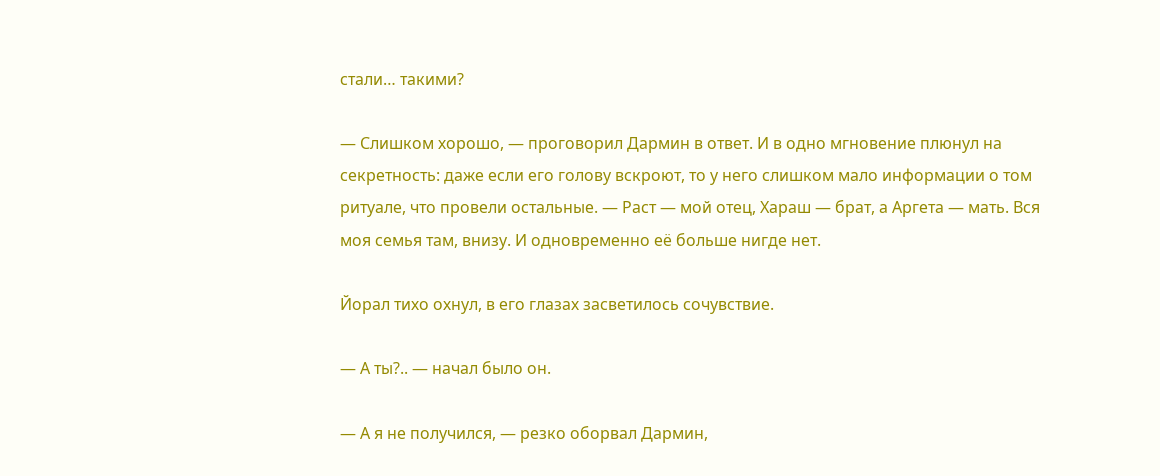стали… такими?

— Слишком хорошо, — проговорил Дармин в ответ. И в одно мгновение плюнул на секретность: даже если его голову вскроют, то у него слишком мало информации о том ритуале, что провели остальные. — Раст — мой отец, Хараш — брат, а Аргета — мать. Вся моя семья там, внизу. И одновременно её больше нигде нет.

Йорал тихо охнул, в его глазах засветилось сочувствие.

— А ты?.. — начал было он.

— А я не получился, — резко оборвал Дармин,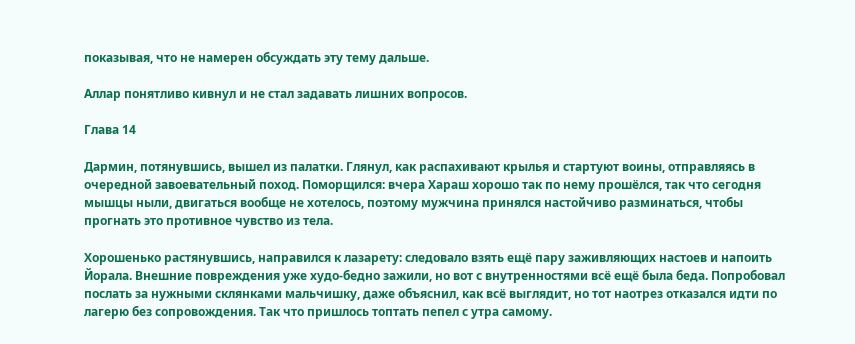показывая, что не намерен обсуждать эту тему дальше.

Аллар понятливо кивнул и не стал задавать лишних вопросов.

Глава 14

Дармин, потянувшись, вышел из палатки. Глянул, как распахивают крылья и стартуют воины, отправляясь в очередной завоевательный поход. Поморщился: вчера Хараш хорошо так по нему прошёлся, так что сегодня мышцы ныли, двигаться вообще не хотелось, поэтому мужчина принялся настойчиво разминаться, чтобы прогнать это противное чувство из тела.

Хорошенько растянувшись, направился к лазарету: следовало взять ещё пару заживляющих настоев и напоить Йорала. Внешние повреждения уже худо-бедно зажили, но вот с внутренностями всё ещё была беда. Попробовал послать за нужными склянками мальчишку, даже объяснил, как всё выглядит, но тот наотрез отказался идти по лагерю без сопровождения. Так что пришлось топтать пепел с утра самому.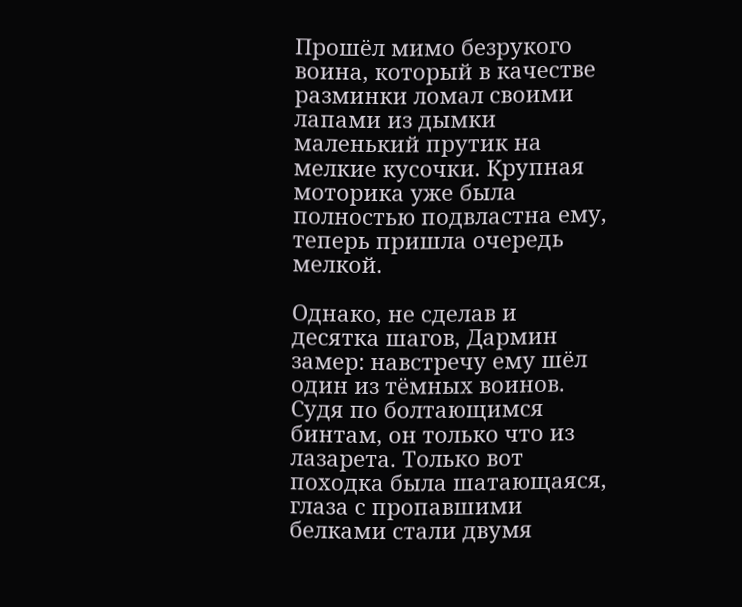Прошёл мимо безрукого воина, который в качестве разминки ломал своими лапами из дымки маленький прутик на мелкие кусочки. Крупная моторика уже была полностью подвластна ему, теперь пришла очередь мелкой.

Однако, не сделав и десятка шагов, Дармин замер: навстречу ему шёл один из тёмных воинов. Судя по болтающимся бинтам, он только что из лазарета. Только вот походка была шатающаяся, глаза с пропавшими белками стали двумя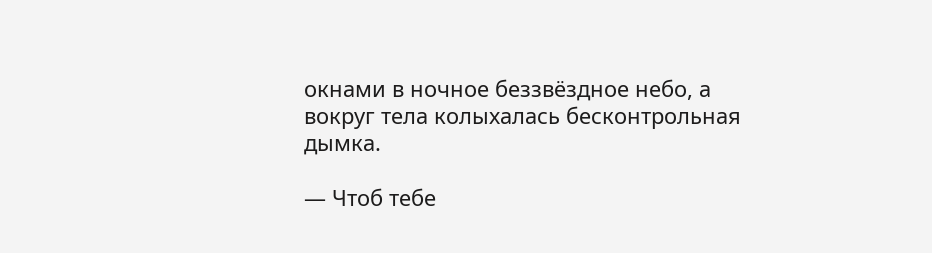окнами в ночное беззвёздное небо, а вокруг тела колыхалась бесконтрольная дымка.

— Чтоб тебе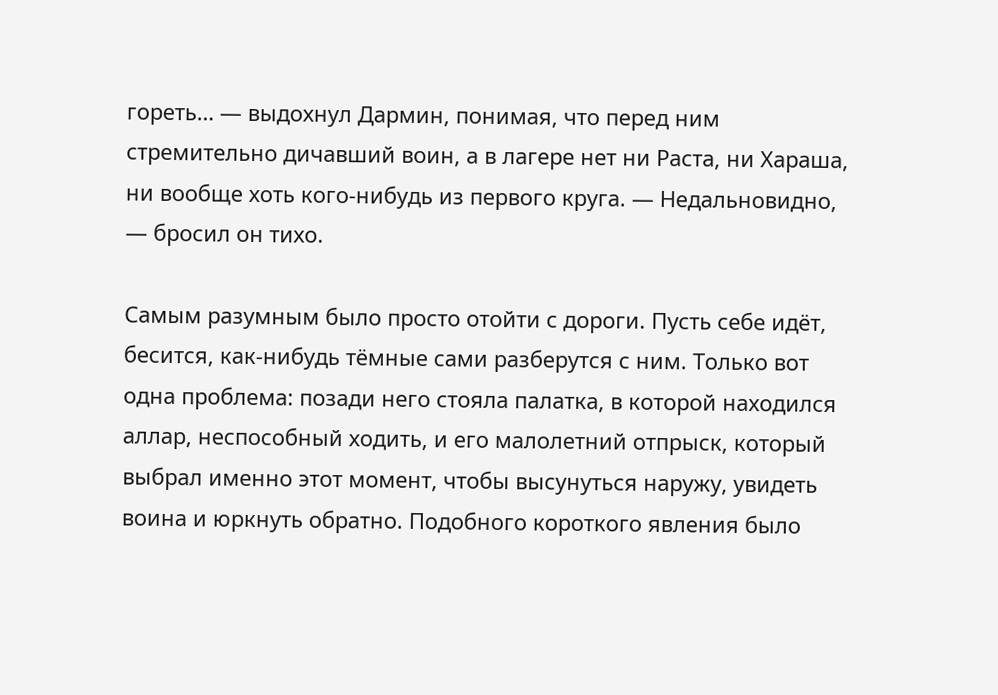гореть… — выдохнул Дармин, понимая, что перед ним стремительно дичавший воин, а в лагере нет ни Раста, ни Хараша, ни вообще хоть кого-нибудь из первого круга. — Недальновидно, — бросил он тихо.

Самым разумным было просто отойти с дороги. Пусть себе идёт, бесится, как-нибудь тёмные сами разберутся с ним. Только вот одна проблема: позади него стояла палатка, в которой находился аллар, неспособный ходить, и его малолетний отпрыск, который выбрал именно этот момент, чтобы высунуться наружу, увидеть воина и юркнуть обратно. Подобного короткого явления было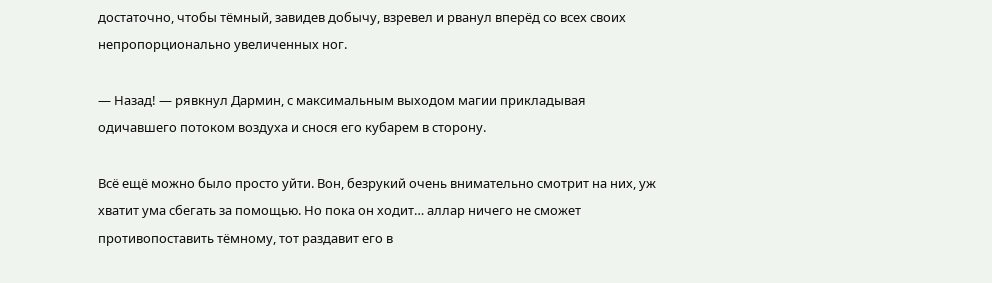достаточно, чтобы тёмный, завидев добычу, взревел и рванул вперёд со всех своих непропорционально увеличенных ног.

— Назад! — рявкнул Дармин, с максимальным выходом магии прикладывая одичавшего потоком воздуха и снося его кубарем в сторону.

Всё ещё можно было просто уйти. Вон, безрукий очень внимательно смотрит на них, уж хватит ума сбегать за помощью. Но пока он ходит… аллар ничего не сможет противопоставить тёмному, тот раздавит его в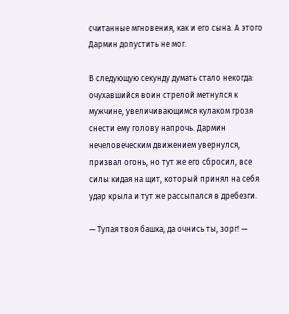считанные мгновения, как и его сына. А этого Дармин допустить не мог.

В следующую секунду думать стало некогда: очухавшийся воин стрелой метнулся к мужчине, увеличивающимся кулаком грозя снести ему голову напрочь. Дармин нечеловеческим движением увернулся, призвал огонь, но тут же его сбросил, все силы кидая на щит, который принял на себя удар крыла и тут же рассыпался в дребезги.

— Тупая твоя башка, да очнись ты, зорг! —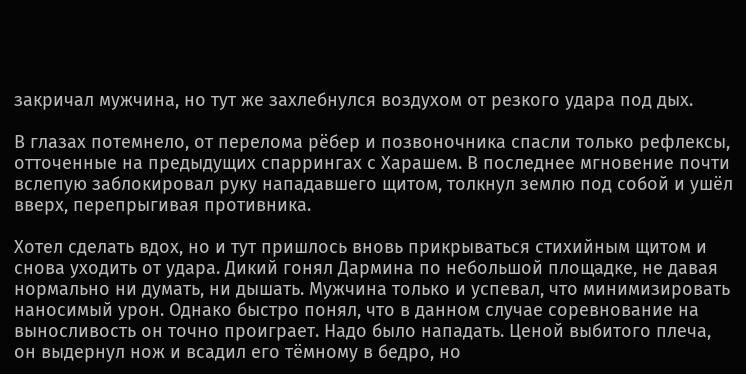закричал мужчина, но тут же захлебнулся воздухом от резкого удара под дых.

В глазах потемнело, от перелома рёбер и позвоночника спасли только рефлексы, отточенные на предыдущих спаррингах с Харашем. В последнее мгновение почти вслепую заблокировал руку нападавшего щитом, толкнул землю под собой и ушёл вверх, перепрыгивая противника.

Хотел сделать вдох, но и тут пришлось вновь прикрываться стихийным щитом и снова уходить от удара. Дикий гонял Дармина по небольшой площадке, не давая нормально ни думать, ни дышать. Мужчина только и успевал, что минимизировать наносимый урон. Однако быстро понял, что в данном случае соревнование на выносливость он точно проиграет. Надо было нападать. Ценой выбитого плеча, он выдернул нож и всадил его тёмному в бедро, но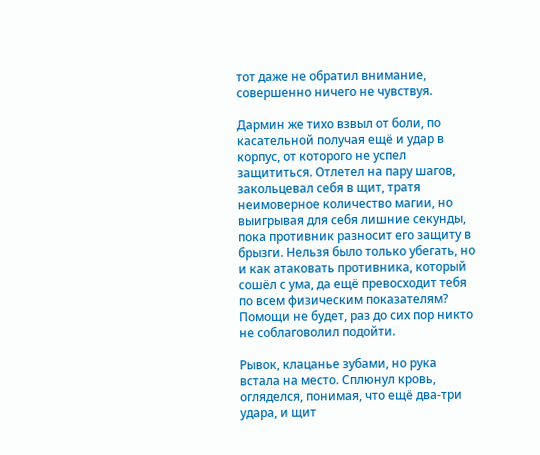тот даже не обратил внимание, совершенно ничего не чувствуя.

Дармин же тихо взвыл от боли, по касательной получая ещё и удар в корпус, от которого не успел защититься. Отлетел на пару шагов, закольцевал себя в щит, тратя неимоверное количество магии, но выигрывая для себя лишние секунды, пока противник разносит его защиту в брызги. Нельзя было только убегать, но и как атаковать противника, который сошёл с ума, да ещё превосходит тебя по всем физическим показателям? Помощи не будет, раз до сих пор никто не соблаговолил подойти.

Рывок, клацанье зубами, но рука встала на место. Сплюнул кровь, огляделся, понимая, что ещё два-три удара, и щит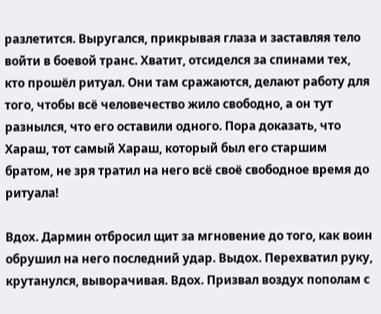разлетится. Выругался, прикрывая глаза и заставляя тело войти в боевой транс. Хватит, отсиделся за спинами тех, кто прошёл ритуал. Они там сражаются, делают работу для того, чтобы всё человечество жило свободно, а он тут разнылся, что его оставили одного. Пора доказать, что Хараш, тот самый Хараш, который был его старшим братом, не зря тратил на него всё своё свободное время до ритуала!

Вдох. Дармин отбросил щит за мгновение до того, как воин обрушил на него последний удар. Выдох. Перехватил руку, крутанулся, выворачивая. Вдох. Призвал воздух пополам с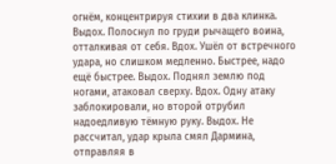огнём, концентрируя стихии в два клинка. Выдох. Полоснул по груди рычащего воина, отталкивая от себя. Вдох. Ушёл от встречного удара, но слишком медленно. Быстрее, надо ещё быстрее. Выдох. Поднял землю под ногами, атаковал сверху. Вдох. Одну атаку заблокировали, но второй отрубил надоедливую тёмную руку. Выдох. Не рассчитал, удар крыла смял Дармина, отправляя в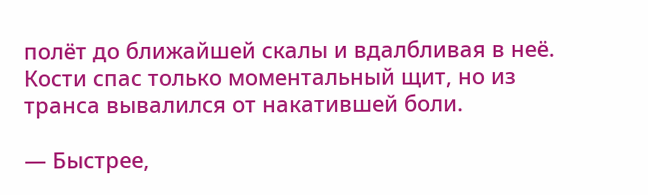полёт до ближайшей скалы и вдалбливая в неё. Кости спас только моментальный щит, но из транса вывалился от накатившей боли.

— Быстрее,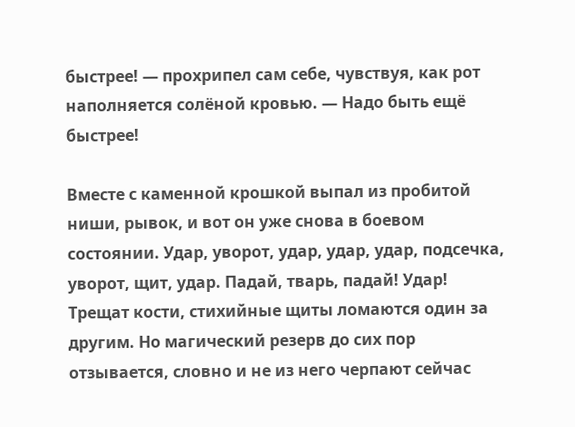быстрее! — прохрипел сам себе, чувствуя, как рот наполняется солёной кровью. — Надо быть ещё быстрее!

Вместе с каменной крошкой выпал из пробитой ниши, рывок, и вот он уже снова в боевом состоянии. Удар, уворот, удар, удар, удар, подсечка, уворот, щит, удар. Падай, тварь, падай! Удар! Трещат кости, стихийные щиты ломаются один за другим. Но магический резерв до сих пор отзывается, словно и не из него черпают сейчас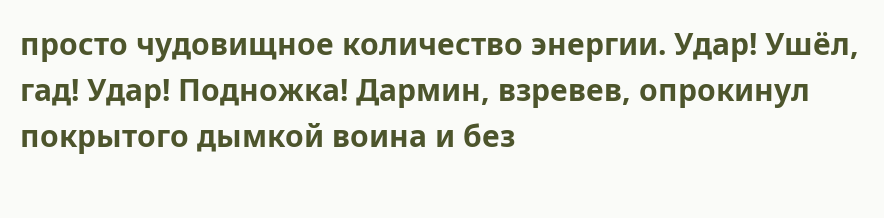просто чудовищное количество энергии. Удар! Ушёл, гад! Удар! Подножка! Дармин, взревев, опрокинул покрытого дымкой воина и без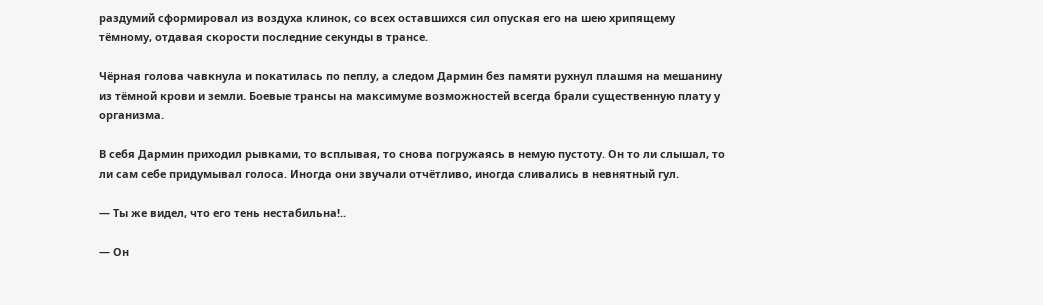раздумий сформировал из воздуха клинок, со всех оставшихся сил опуская его на шею хрипящему тёмному, отдавая скорости последние секунды в трансе.

Чёрная голова чавкнула и покатилась по пеплу, а следом Дармин без памяти рухнул плашмя на мешанину из тёмной крови и земли. Боевые трансы на максимуме возможностей всегда брали существенную плату у организма.

В себя Дармин приходил рывками, то всплывая, то снова погружаясь в немую пустоту. Он то ли слышал, то ли сам себе придумывал голоса. Иногда они звучали отчётливо, иногда сливались в невнятный гул.

— Ты же видел, что его тень нестабильна!..

— Он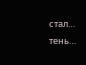стал… тень…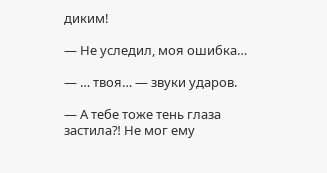диким!

— Не уследил, моя ошибка…

— … твоя… — звуки ударов.

— А тебе тоже тень глаза застила⁈ Не мог ему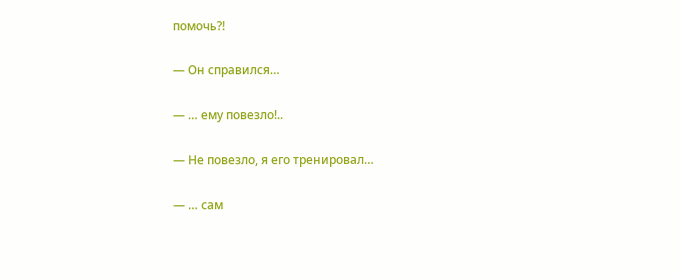помочь⁈

— Он справился…

— … ему повезло!..

— Не повезло, я его тренировал…

— … сам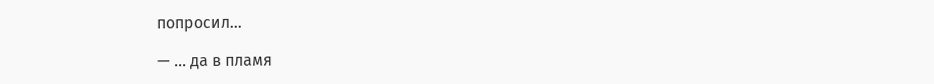попросил…

— … да в пламя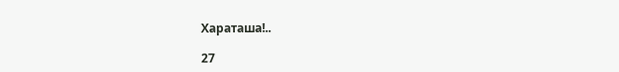Хараташа!..

27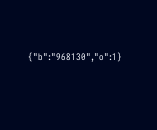{"b":"968130","o":1}